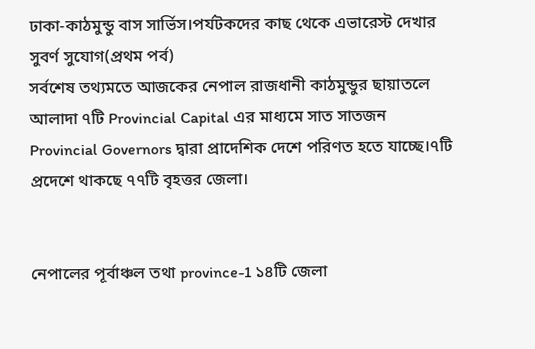ঢাকা-কাঠমুন্ডু বাস সার্ভিস।পর্যটকদের কাছ থেকে এভারেস্ট দেখার সুবর্ণ সুযোগ(প্রথম পর্ব)
সর্বশেষ তথ্যমতে আজকের নেপাল রাজধানী কাঠমুন্ডুর ছায়াতলে আলাদা ৭টি Provincial Capital এর মাধ্যমে সাত সাতজন Provincial Governors দ্বারা প্রাদেশিক দেশে পরিণত হতে যাচ্ছে।৭টি প্রদেশে থাকছে ৭৭টি বৃহত্তর জেলা।


নেপালের পূর্বাঞ্চল তথা province-1 ১৪টি জেলা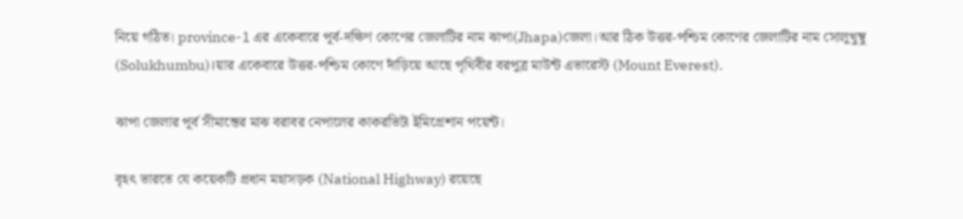নিয়ে গঠিত। province-1 এর একেবারে পূর্ব-দক্ষিণ কোণের জেলাটির নাম ঝাপা(Jhapa)জেলা।আর ঠিক উত্তর-পশ্চিম কোণের জেলাটির নাম সোলুখুম্বু (Solukhumbu)।য়ার একেবারে উত্তর-পশ্চিম কোণে দাঁড়িয়ে আছে পৃথিবীর বরপুত্র মাউন্ট এভারেস্ট (Mount Everest).

ঝাপা জেলার পূর্ব সীমান্তের মাঝ বরাবর নেপালের কাকরভিটা ইমিগ্রেশান পয়েন্ট।

বৃহৎ ভারতে যে কয়েকটি প্রধান মহাসড়ক (National Highway) রয়েছে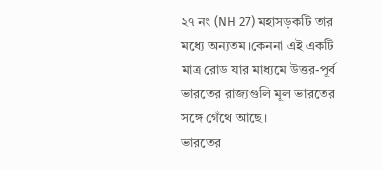২৭ নং (NH 27) মহাসড়কটি তার মধ্যে অন্যতম।কেননা এই একটি মাত্র রোড যার মাধ্যমে উত্তর-পূর্ব ভারতের রাজ্যগুলি মূল ভারতের সঙ্গে গেঁথে আছে।
ভারতের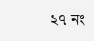২৭ নং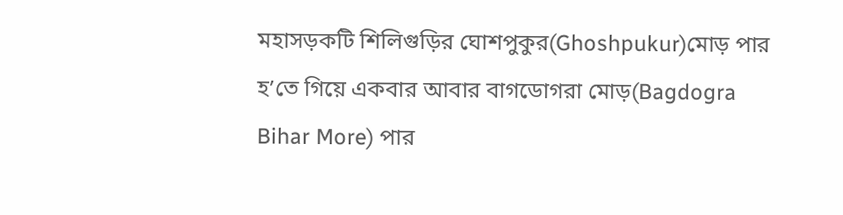মহাসড়কটি শিলিগুড়ির ঘোশপুকুর(Ghoshpukur)মোড় পার হ’তে গিয়ে একবার আবার বাগডোগরা মোড়(Bagdogra Bihar More) পার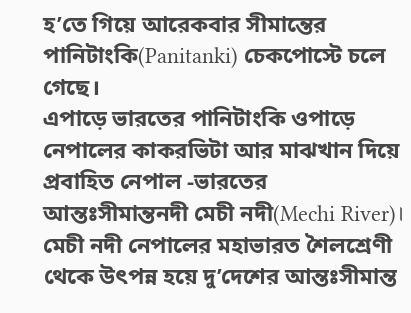হ’তে গিয়ে আরেকবার সীমান্তের পানিটাংকি(Panitanki) চেকপোস্টে চলে গেছে।
এপাড়ে ভারতের পানিটাংকি ওপাড়ে নেপালের কাকরভিটা আর মাঝখান দিয়ে প্রবাহিত নেপাল -ভারতের আন্তঃসীমান্তনদী মেচী নদী(Mechi River)। মেচী নদী নেপালের মহাভারত শৈলশ্রেণী থেকে উৎপন্ন হয়ে দু’দেশের আন্তঃসীমান্ত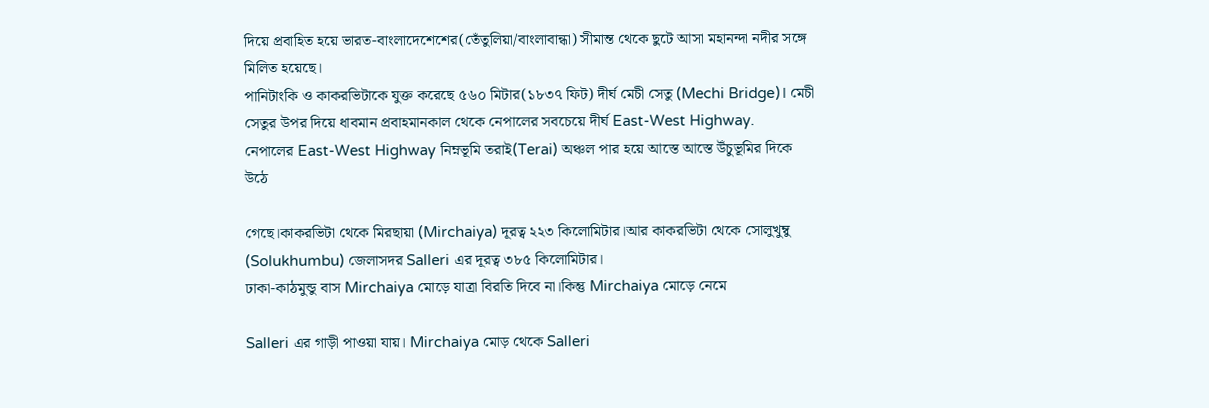দিয়ে প্রবাহিত হয়ে ভারত-বাংলাদেশেশের(তেঁতুলিয়া/বাংলাবান্ধা) সীমান্ত থেকে ছুটে আসা মহানন্দা নদীর সঙ্গে মিলিত হয়েছে।
পানিটাংকি ও কাকরভিটাকে যুক্ত করেছে ৫৬০ মিটার(১৮৩৭ ফিট) দীর্ঘ মেচী সেতু (Mechi Bridge)। মেচী সেতুর উপর দিয়ে ধাবমান প্রবাহমানকাল থেকে নেপালের সবচেয়ে দীর্ঘ East-West Highway.
নেপালের East-West Highway নিম্নভূমি তরাই(Terai) অঞ্চল পার হয়ে আস্তে আস্তে উঁচুভূমির দিকে উঠে

গেছে।কাকরভিটা থেকে মিরছায়া (Mirchaiya) দূরত্ব ২২৩ কিলোমিটার।আর কাকরভিটা থেকে সোলুখুম্বু (Solukhumbu) জেলাসদর Salleri এর দূরত্ব ৩৮৫ কিলোমিটার।
ঢাকা-কাঠমুন্ডু বাস Mirchaiya মোড়ে যাত্রা বিরতি দিবে না।কিন্তু Mirchaiya মোড়ে নেমে

Salleri এর গাড়ী পাওয়া যায়। Mirchaiya মোড় থেকে Salleri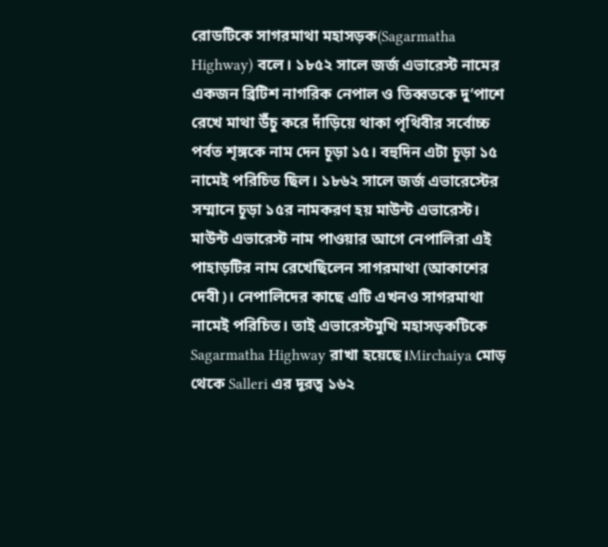রোডটিকে সাগরমাথা মহাসড়ক(Sagarmatha Highway) বলে। ১৮৫২ সালে জর্জ এভারেস্ট নামের একজন ব্রিটিশ নাগরিক নেপাল ও তিব্বতকে দু’পাশে রেখে মাথা উঁচু করে দাঁড়িয়ে থাকা পৃথিবীর সর্বোচ্চ পর্বত শৃঙ্গকে নাম দেন চূড়া ১৫। বহুদিন এটা চূড়া ১৫ নামেই পরিচিত ছিল। ১৮৬২ সালে জর্জ এভারেস্টের সম্মানে চূড়া ১৫র নামকরণ হয় মাউন্ট এভারেস্ট। মাউন্ট এভারেস্ট নাম পাওয়ার আগে নেপালিরা এই পাহাড়টির নাম রেখেছিলেন সাগরমাথা (আকাশের দেবী)। নেপালিদের কাছে এটি এখনও সাগরমাথা নামেই পরিচিত। তাই এভারেস্টমুখি মহাসড়কটিকে Sagarmatha Highway রাখা হয়েছে।Mirchaiya মোড় থেকে Salleri এর দূরত্ব ১৬২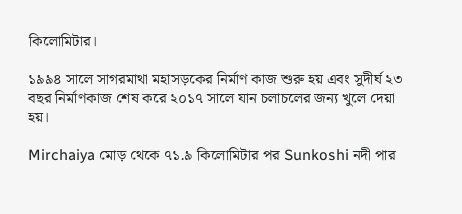কিলোমিটার।

১৯৯৪ সালে সাগরমাথা মহাসড়কের নির্মাণ কাজ শুরু হয় এবং সুদীর্ঘ ২৩ বছর নির্মাণকাজ শেষ করে ২০১৭ সালে যান চলাচলের জন্য খুলে দেয়া হয়।

Mirchaiya মোড় থেকে ৭১.৯ কিলোমিটার পর Sunkoshi নদী পার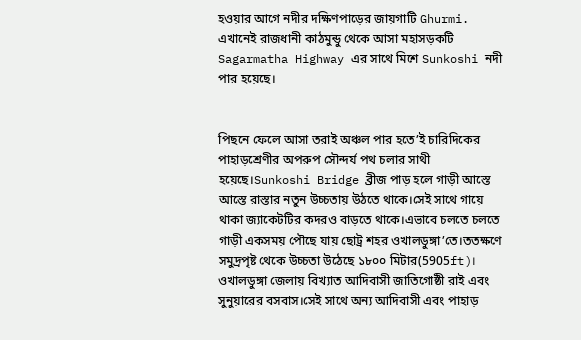হওয়ার আগে নদীর দক্ষিণপাড়ের জায়গাটি Ghurmi. এখানেই রাজধানী কাঠমুন্ডু থেকে আসা মহাসড়কটি Sagarmatha Highway এর সাথে মিশে Sunkoshi নদী পার হয়েছে।


পিছনে ফেলে আসা তরাই অঞ্চল পার হতে’ই চারিদিকের পাহাড়শ্রেণীর অপরুপ সৌন্দর্য পথ চলার সাথী হয়েছে।Sunkoshi Bridge ব্রীজ পাড় হলে গাড়ী আস্তে আস্তে রাস্তার নতুন উচ্চতায় উঠতে থাকে।সেই সাথে গায়ে থাকা জ্যাকেটটির কদরও বাড়তে থাকে।এভাবে চলতে চলতে গাড়ী একসময় পৌছে যায় ছোট্র শহর ওখালডুঙ্গা’তে।ততক্ষণে সমুদ্রপৃষ্ট থেকে উচ্চতা উঠেছে ১৮০০ মিটার(5905ft)।
ওখালডুঙ্গা জেলায় বিখ্যাত আদিবাসী জাতিগোষ্ঠী রাই এবং সুনুয়ারের বসবাস।সেই সাথে অন্য আদিবাসী এবং পাহাড়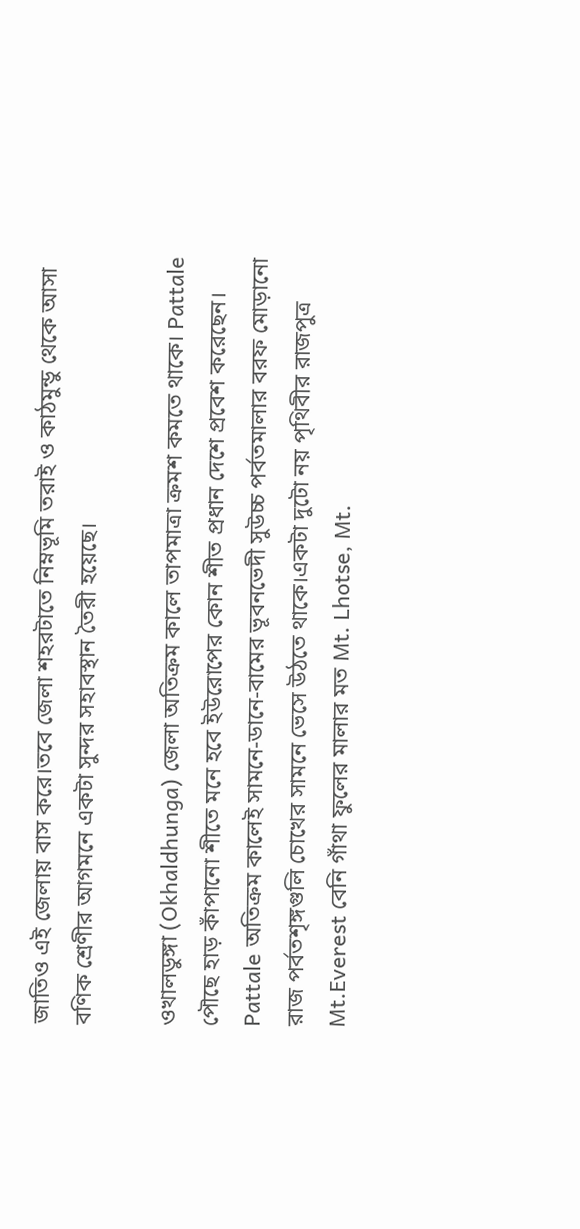জাতিও এই জেলায় বাস করে।তবে জেলা শহরটাতে নিম্নভূমি তরাই ও কাঠমুন্ডু থেকে আসা বণিক শ্রেণীর আগমনে একটা সুন্দর সহাবস্থান তৈরী হয়েছে।

ওখালডুঙ্গা (Okhaldhunga) জেলা অতিক্রম কালে তাপমাত্রা ক্রমশ কমতে থাকে। Pattale পৌছে হাড় কাঁপানো শীতে মনে হবে ইউরোপের কোন শীত প্রধান দেশে প্রবেশ করেছেন।
Pattale অতিক্রম কালেই সামনে-ডানে-বামের ভূবনভেদী সুউচ্চ পর্বতমালার বরফ মোড়ানো রাজ পর্বতশৃঙ্গগুলি চোখের সামনে ভেসে উঠতে থাকে।একটা দুটো নয় পৃথিবীর রাজপুত্র Mt.Everest বেনি গাঁথা ফুলের মালার মত Mt. Lhotse, Mt.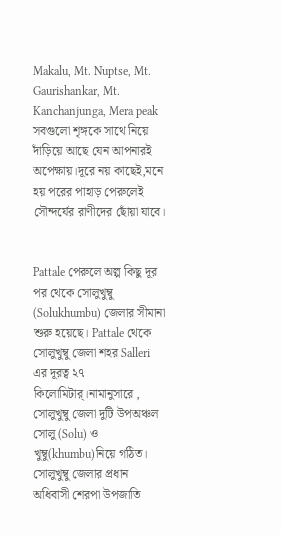Makalu, Mt. Nuptse, Mt. Gaurishankar, Mt. Kanchanjunga, Mera peak সবগুলো শৃঙ্গকে সাথে নিয়ে দাঁড়িয়ে আছে যেন আপনারই অপেক্ষায়।দূরে নয় কাছেই,মনে হয় পরের পাহাড় পেরুলেই সৌন্দর্যের রাণীদের ছোঁয়া যাবে।


Pattale পেরুলে অল্প কিছু দূর পর থেকে সোলুখুম্বু (Solukhumbu) জেলার সীমানা শুরু হয়েছে। Pattale থেকে সোলুখুম্বু জেলা শহর Salleri এর দূরত্ব ২৭ কিলোমিটার্।নামানুসারে , সোলুখুম্বু জেলা দুটি উপঅঞ্চল সোলু (Solu) ও খুম্বু(khumbu)নিয়ে গঠিত।
সোলুখুম্বু জেলার প্রধান অধিবাসী শেরপা উপজাতি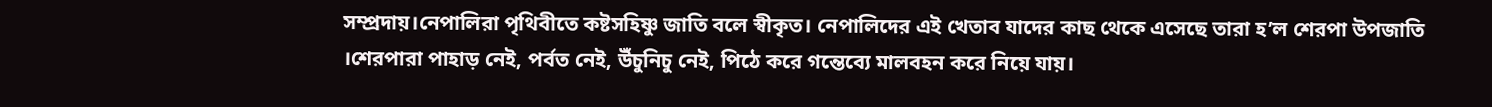সম্প্রদায়।নেপালিরা পৃথিবীতে কষ্টসহিষ্ণু জাতি বলে স্বীকৃত। নেপালিদের এই খেতাব যাদের কাছ থেকে এসেছে তারা হ’ল শেরপা উপজাতি ।শেরপারা পাহাড় নেই, পর্বত নেই, উঁচুনিচু নেই, পিঠে করে গন্তেব্যে মালবহন করে নিয়ে যায়।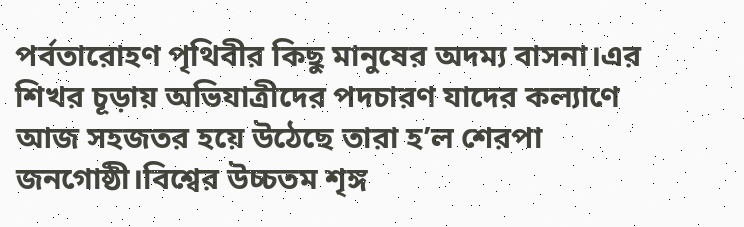পর্বতারোহণ পৃথিবীর কিছু মানুষের অদম্য বাসনা।এর শিখর চূড়ায় অভিযাত্রীদের পদচারণ যাদের কল্যাণে আজ সহজতর হয়ে উঠেছে তারা হ’ল শেরপা জনগোষ্ঠী।বিশ্বের উচ্চতম শৃঙ্গ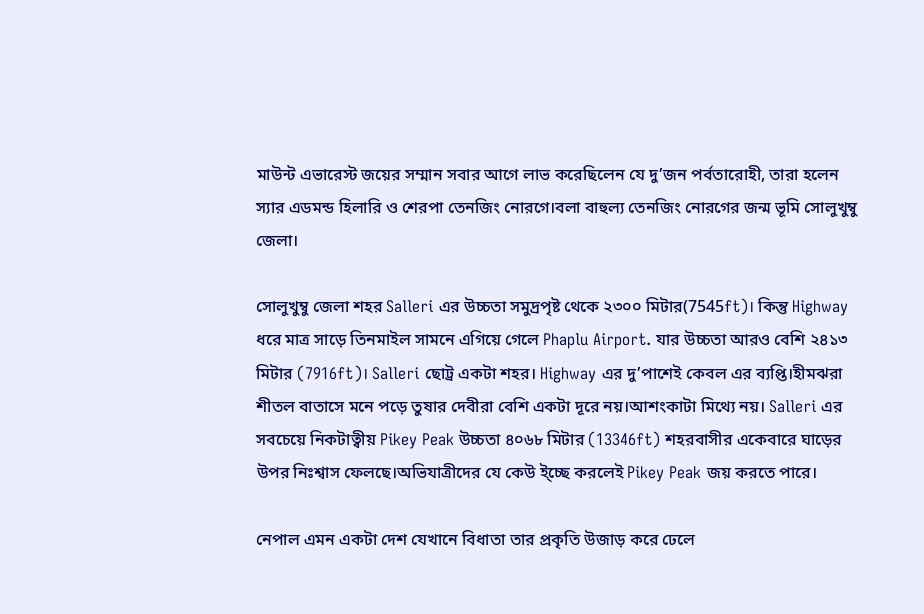মাউন্ট এভারেস্ট জয়ের সম্মান সবার আগে লাভ করেছিলেন যে দু’জন পর্বতারোহী, তারা হলেন স্যার এডমন্ড হিলারি ও শেরপা তেনজিং নোরগে।বলা বাহুল্য তেনজিং নোরগের জন্ম ভূমি সোলুখুম্বু জেলা।

সোলুখুম্বু জেলা শহর Salleri এর উচ্চতা সমুদ্রপৃষ্ট থেকে ২৩০০ মিটার(7545ft)। কিন্তু Highway ধরে মাত্র সাড়ে তিনমাইল সামনে এগিয়ে গেলে Phaplu Airport. যার উচ্চতা আরও বেশি ২৪১৩ মিটার (7916ft)। Salleri ছোট্র একটা শহর। Highway এর দু’পাশেই কেবল এর ব্যপ্তি।হীমঝরা শীতল বাতাসে মনে পড়ে তুষার দেবীরা বেশি একটা দূরে নয়।আশংকাটা মিথ্যে নয়। Salleri এর সবচেয়ে নিকটাত্বীয় Pikey Peak উচ্চতা ৪০৬৮ মিটার (13346ft) শহরবাসীর একেবারে ঘাড়ের উপর নিঃশ্বাস ফেলছে।অভিযাত্রীদের যে কেউ ই্চ্ছে করলেই Pikey Peak জয় করতে পারে।

নেপাল এমন একটা দেশ যেখানে বিধাতা তার প্রকৃতি উজাড় করে ঢেলে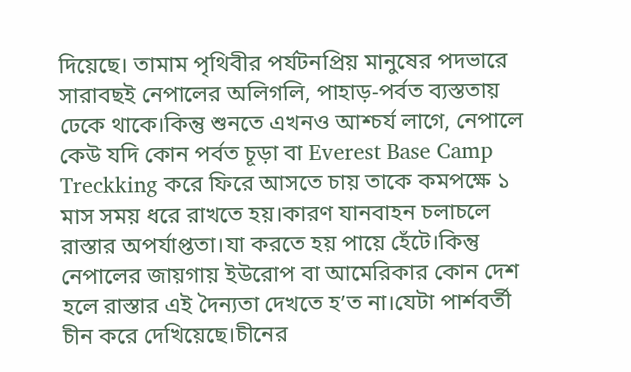দিয়েছে। তামাম পৃথিবীর পর্যটনপ্রিয় মানুষের পদভারে সারাবছই নেপালের অলিগলি, পাহাড়-পর্বত ব্যস্ততায় ঢেকে থাকে।কিন্তু শুনতে এখনও আশ্চর্য লাগে, নেপালে কেউ যদি কোন পর্বত চূড়া বা Everest Base Camp Treckking করে ফিরে আসতে চায় তাকে কমপক্ষে ১ মাস সময় ধরে রাখতে হয়।কারণ যানবাহন চলাচলে রাস্তার অপর্যাপ্ততা।যা করতে হয় পায়ে হেঁটে।কিন্তু নেপালের জায়গায় ইউরোপ বা আমেরিকার কোন দেশ হলে রাস্তার এই দৈন্যতা দেখতে হ’ত না।যেটা পার্শবর্তী চীন করে দেখিয়েছে।চীনের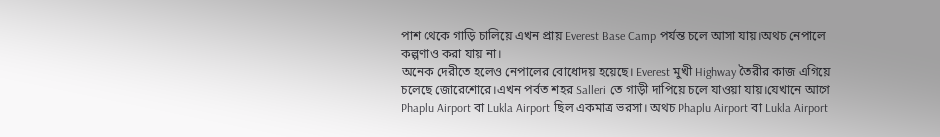পাশ থেকে গাড়ি চালিয়ে এখন প্রায় Everest Base Camp পর্যন্ত চলে আসা যায়।অথচ নেপালে কল্পণাও করা যায় না।
অনেক দেরীতে হলেও নেপালের বোধোদয় হয়েছে। Everest মুখী Highway তৈরীর কাজ এগিয়ে চলেছে জোরেশোরে।এখন পর্বত শহর Salleri তে গাড়ী দাপিয়ে চলে যাওয়া যায়।যেখানে আগে Phaplu Airport বা Lukla Airport ছিল একমাত্র ভরসা। অথচ Phaplu Airport বা Lukla Airport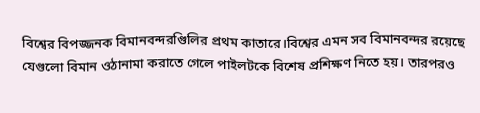বিশ্বের বিপজ্জনক বিমানবন্দরগিুলির প্রথম কাতারে।বিশ্বের এমন সব বিমানবন্দর রয়েছে যেগুলো বিমান ওঠানামা করাতে গেলে পাইলটকে বিশেষ প্রশিক্ষণ নিতে হয়। তারপরও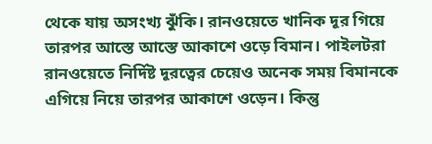থেকে যায় অসংখ্য ঝুঁকি। রানওয়েতে খানিক দূর গিয়ে তারপর আস্তে আস্তে আকাশে ওড়ে বিমান। পাইলটরা রানওয়েতে নির্দিষ্ট দূরত্বের চেয়েও অনেক সময় বিমানকে এগিয়ে নিয়ে তারপর আকাশে ওড়েন। কিন্তু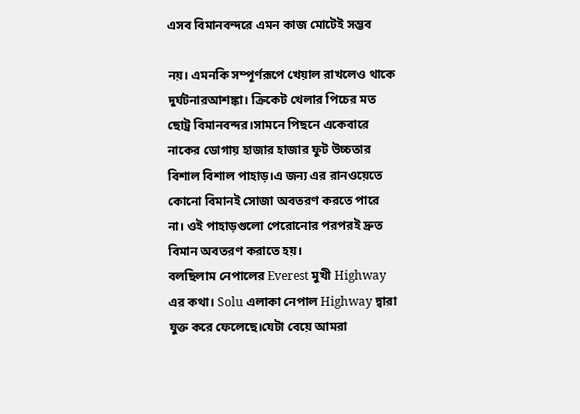এসব বিমানবন্দরে এমন কাজ মোটেই সম্ভব

নয়। এমনকি সম্পূর্ণরূপে খেয়াল রাখলেও থাকে দুর্ঘটনারআশঙ্কা। ক্রিকেট খেলার পিচের মত ছোট্র বিমানবন্দর।সামনে পিছনে একেবারে নাকের ডোগায় হাজার হাজার ফুট উচ্চতার বিশাল বিশাল পাহাড়।এ জন্য এর রানওয়েতে কোনো বিমানই সোজা অবতরণ করতে পারে না। ওই পাহাড়গুলো পেরোনোর পরপরই দ্রুত বিমান অবতরণ করাতে হয়।
বলছিলাম নেপালের Everest মুখী Highway এর কথা। Solu এলাকা নেপাল Highway দ্বারা যুক্ত করে ফেলেছে।যেটা বেয়ে আমরা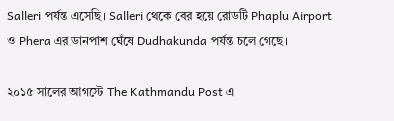Salleri পর্যন্ত এসেছি। Salleri থেকে বের হয়ে রোডটি Phaplu Airport ও Phera এর ডানপাশ ঘেঁষে Dudhakunda পর্যন্ত চলে গেছে।

২০১৫ সালের আগস্টে The Kathmandu Post এ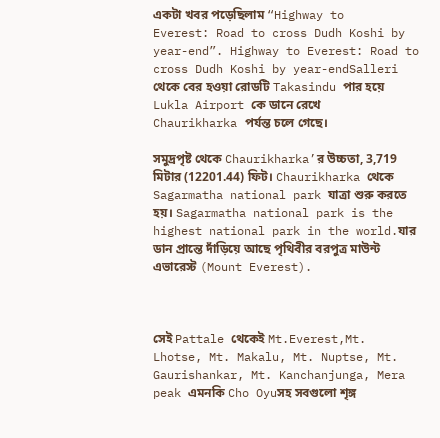একটা খবর পড়েছিলাম “Highway to Everest: Road to cross Dudh Koshi by year-end”. Highway to Everest: Road to cross Dudh Koshi by year-endSalleri থেকে বের হওয়া রোডটি Takasindu পার হয়ে Lukla Airport কে ডানে রেখে Chaurikharka পর্যন্ত চলে গেছে।

সমুদ্রপৃষ্ট থেকে Chaurikharka’র উচ্চতা, 3,719 মিটার (12201.44) ফিট। Chaurikharka থেকে Sagarmatha national park যাত্রা শুরু করতে হয়। Sagarmatha national park is the highest national park in the world.যার ডান প্রান্তে দাঁড়িয়ে আছে পৃথিবীর বরপুত্র মাউন্ট এভারেস্ট (Mount Everest).



সেই Pattale থেকেই Mt.Everest,Mt. Lhotse, Mt. Makalu, Mt. Nuptse, Mt. Gaurishankar, Mt. Kanchanjunga, Mera peak এমনকি Cho Oyuসহ সবগুলো শৃঙ্গ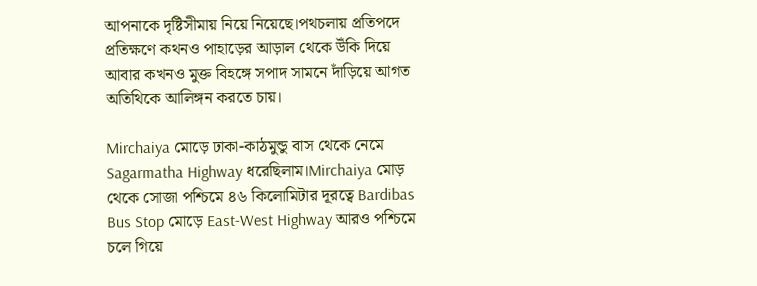আপনাকে দৃষ্টিসীমায় নিয়ে নিয়েছে।পথচলায় প্রতিপদে প্রতিক্ষণে কথনও পাহাড়ের আড়াল থেকে উঁকি দিয়ে আবার কখনও মুক্ত বিহঙ্গে সপাদ সামনে দাঁড়িয়ে আগত অতিথিকে আলিঙ্গন করতে চায়।

Mirchaiya মোড়ে ঢাকা-কাঠমুন্ডু বাস থেকে নেমে Sagarmatha Highway ধরেছিলাম।Mirchaiya মোড় থেকে সোজা পশ্চিমে ৪৬ কিলোমিটার দূরত্বে Bardibas Bus Stop মোড়ে East-West Highway আরও পশ্চিমে চলে গিয়ে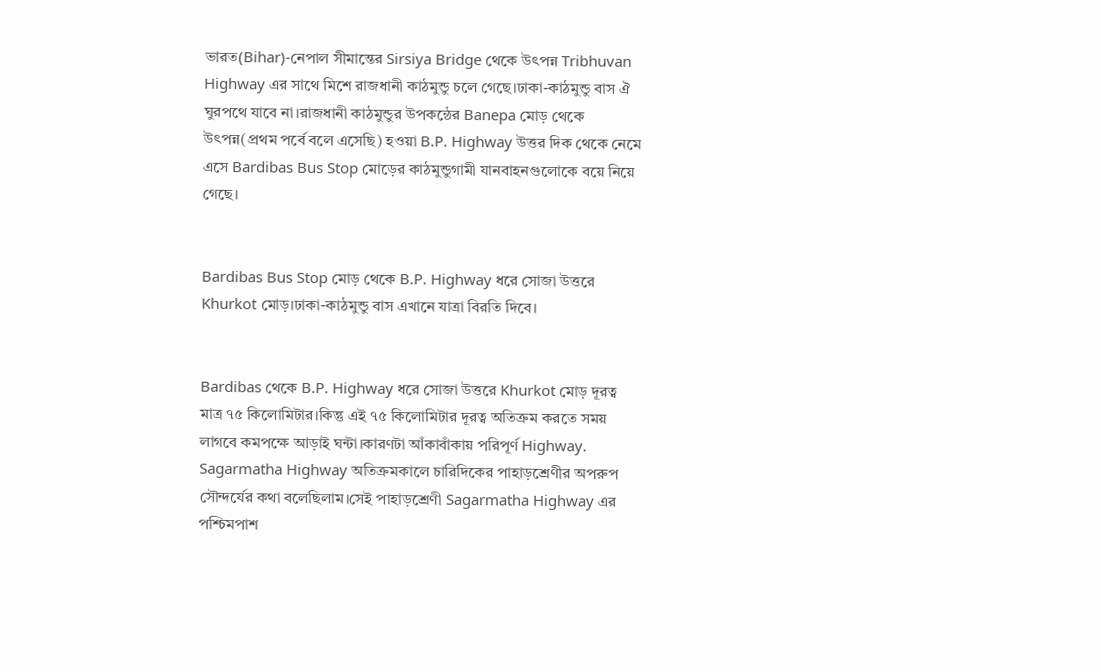ভারত(Bihar)-নেপাল সীমান্তের Sirsiya Bridge থেকে উৎপন্ন Tribhuvan Highway এর সাথে মিশে রাজধানী কাঠমুন্ডু চলে গেছে।ঢাকা-কাঠমুন্ডু বাস ঐ ঘুরপথে যাবে না।রাজধানী কাঠমুন্ডুর উপকন্ঠের Banepa মোড় থেকে উৎপন্ন(প্রথম পর্বে বলে এসেছি) হওয়া B.P. Highway উত্তর দিক থেকে নেমে এসে Bardibas Bus Stop মোড়ের কাঠমুন্ডুগামী যানবাহনগুলোকে বয়ে নিয়ে গেছে।


Bardibas Bus Stop মোড় থেকে B.P. Highway ধরে সোজা উত্তরে Khurkot মোড়।ঢাকা-কাঠমুন্ডু বাস এখানে যাত্রা বিরতি দিবে।


Bardibas থেকে B.P. Highway ধরে সোজা উত্তরে Khurkot মোড় দূরত্ব মাত্র ৭৫ কিলোমিটার।কিন্তু এই ৭৫ কিলোমিটার দূরত্ব অতিক্রম করতে সময় লাগবে কমপক্ষে আড়াই ঘন্টা।কারণটা আঁকাবাঁকায় পরিপূর্ণ Highway.
Sagarmatha Highway অতিক্রমকালে চারিদিকের পাহাড়শ্রেণীর অপরুপ সৌন্দর্যের কথা বলেছিলাম।সেই পাহাড়শ্রেণী Sagarmatha Highway এর পশ্চিমপাশ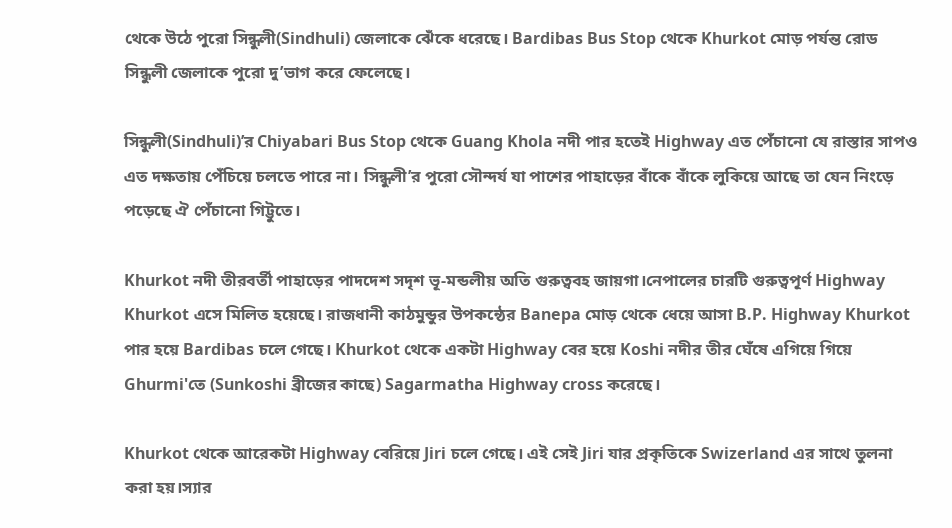থেকে উঠে পুরো সিন্ধুলী(Sindhuli) জেলাকে ঝেঁকে ধরেছে। Bardibas Bus Stop থেকে Khurkot মোড় পর্যন্ত রোড সিন্ধুলী জেলাকে পুরো দু’ভাগ করে ফেলেছে।

সিন্ধুলী(Sindhuli)’র Chiyabari Bus Stop থেকে Guang Khola নদী পার হতেই Highway এত পেঁচানো যে রাস্তার সাপও এত দক্ষতায় পেঁচিয়ে চলতে পারে না। সিন্ধুলী’র পুরো সৌন্দর্য যা পাশের পাহাড়ের বাঁকে বাঁকে লুকিয়ে আছে তা যেন নিংড়ে পড়েছে ঐ পেঁচানো গিট্টুতে।

Khurkot নদী তীরবর্তী পাহাড়ের পাদদেশ সদৃশ ভূ-মন্ডলীয় অতি গুরুত্ববহ জায়গা।নেপালের চারটি গুরুত্বপূর্ণ Highway Khurkot এসে মিলিত হয়েছে। রাজধানী কাঠমুন্ডুর উপকন্ঠের Banepa মোড় থেকে ধেয়ে আসা B.P. Highway Khurkot পার হয়ে Bardibas চলে গেছে। Khurkot থেকে একটা Highway বের হয়ে Koshi নদীর তীর ঘেঁষে এগিয়ে গিয়ে Ghurmi'তে (Sunkoshi ব্রীজের কাছে) Sagarmatha Highway cross করেছে।

Khurkot থেকে আরেকটা Highway বেরিয়ে Jiri চলে গেছে। এই সেই Jiri যার প্রকৃতিকে Swizerland এর সাথে তুলনা করা হয়।স্যার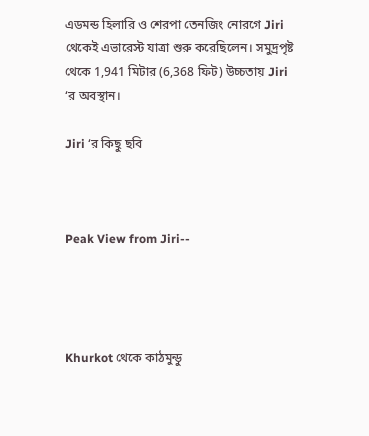এডমন্ড হিলারি ও শেরপা তেনজিং নোরগে Jiri থেকেই এভারেস্ট যাত্রা শুরু করেছিলেন। সমুদ্রপৃষ্ট থেকে 1,941 মিটার (6,368 ফিট) উচ্চতায় Jiri ‘র অবস্থান।

Jiri ‘র কিছু ছবি



Peak View from Jiri--




Khurkot থেকে কাঠমুন্ডু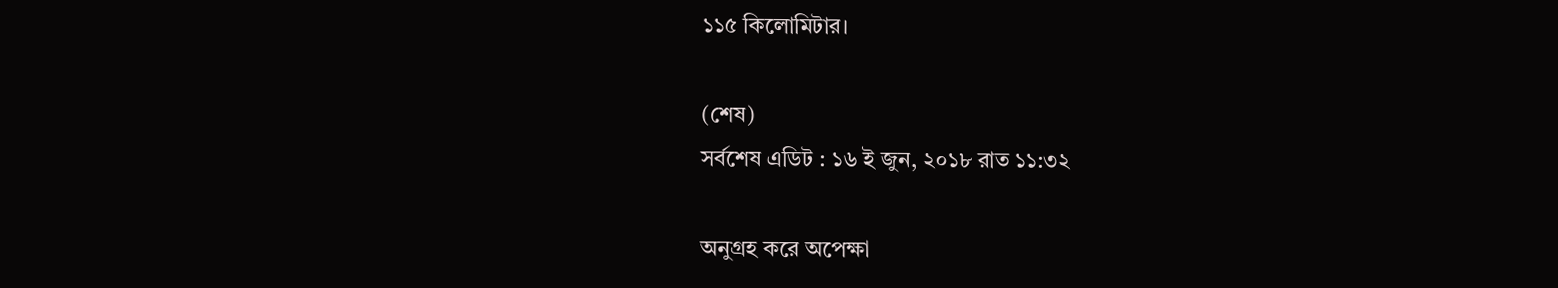১১৫ কিলোমিটার।

(শেষ)
সর্বশেষ এডিট : ১৬ ই জুন, ২০১৮ রাত ১১:৩২

অনুগ্রহ করে অপেক্ষা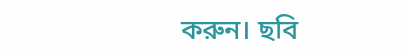করুন। ছবি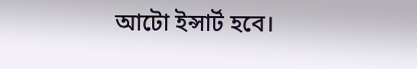আটো ইন্সার্ট হবে।